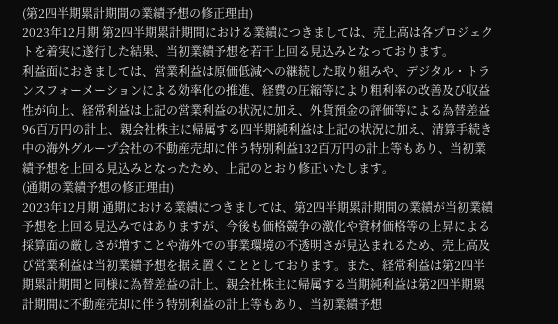(第2四半期累計期間の業績予想の修正理由)
2023年12月期 第2四半期累計期間における業績につきましては、売上高は各プロジェクトを着実に遂行した結果、当初業績予想を若干上回る見込みとなっております。
利益面におきましては、営業利益は原価低減への継続した取り組みや、デジタル・トランスフォーメーションによる効率化の推進、経費の圧縮等により粗利率の改善及び収益性が向上、経常利益は上記の営業利益の状況に加え、外貨預金の評価等による為替差益96百万円の計上、親会社株主に帰属する四半期純利益は上記の状況に加え、清算手続き中の海外グループ会社の不動産売却に伴う特別利益132百万円の計上等もあり、当初業績予想を上回る見込みとなったため、上記のとおり修正いたします。
(通期の業績予想の修正理由)
2023年12月期 通期における業績につきましては、第2四半期累計期間の業績が当初業績予想を上回る見込みではありますが、今後も価格競争の激化や資材価格等の上昇による採算面の厳しさが増すことや海外での事業環境の不透明さが見込まれるため、売上高及び営業利益は当初業績予想を据え置くこととしております。また、経常利益は第2四半期累計期間と同様に為替差益の計上、親会社株主に帰属する当期純利益は第2四半期累計期間に不動産売却に伴う特別利益の計上等もあり、当初業績予想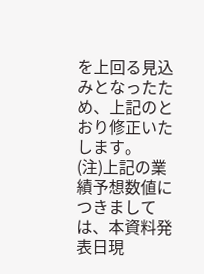を上回る見込みとなったため、上記のとおり修正いたします。
(注)上記の業績予想数値につきましては、本資料発表日現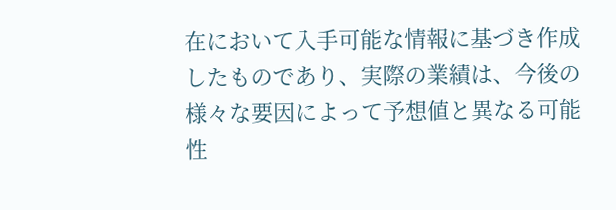在において入手可能な情報に基づき作成したものであり、実際の業績は、今後の様々な要因によって予想値と異なる可能性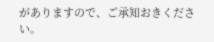がありますので、ご承知おきください。